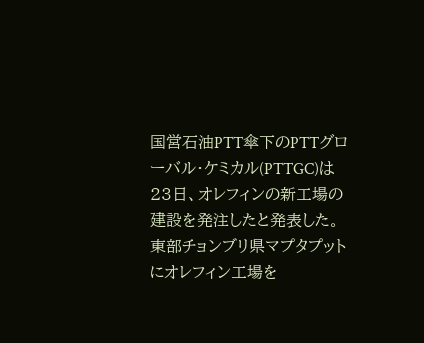国営石油PTT傘下のPTTグローバル・ケミカル(PTTGC)は23日、オレフィンの新工場の建設を発注したと発表した。
東部チョンブリ県マプタプットにオレフィン工場を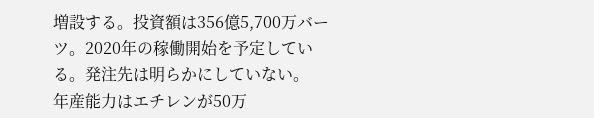増設する。投資額は356億5,700万バーツ。2020年の稼働開始を予定している。発注先は明らかにしていない。
年産能力はエチレンが50万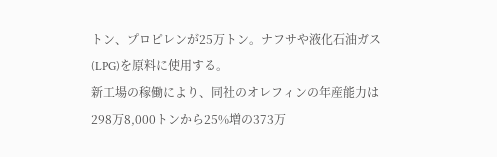トン、プロピレンが25万トン。ナフサや液化石油ガス(LPG)を原料に使用する。
新工場の稼働により、同社のオレフィンの年産能力は298万8,000トンから25%増の373万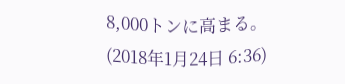8,000トンに高まる。
(2018年1月24日 6:36)